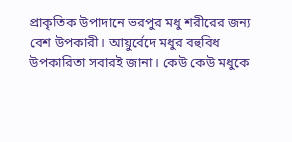প্রাকৃতিক উপাদানে ভরপুর মধু শরীরের জন্য বেশ উপকারী। আয়ুর্বেদে মধুর বহুবিধ উপকারিতা সবারই জানা। কেউ কেউ মধুকে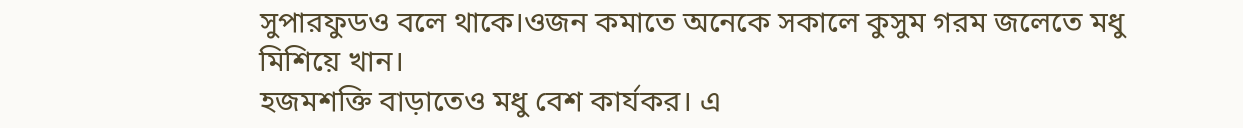সুপারফুডও বলে থাকে।ওজন কমাতে অনেকে সকালে কুসুম গরম জলেতে মধু মিশিয়ে খান।
হজমশক্তি বাড়াতেও মধু বেশ কার্যকর। এ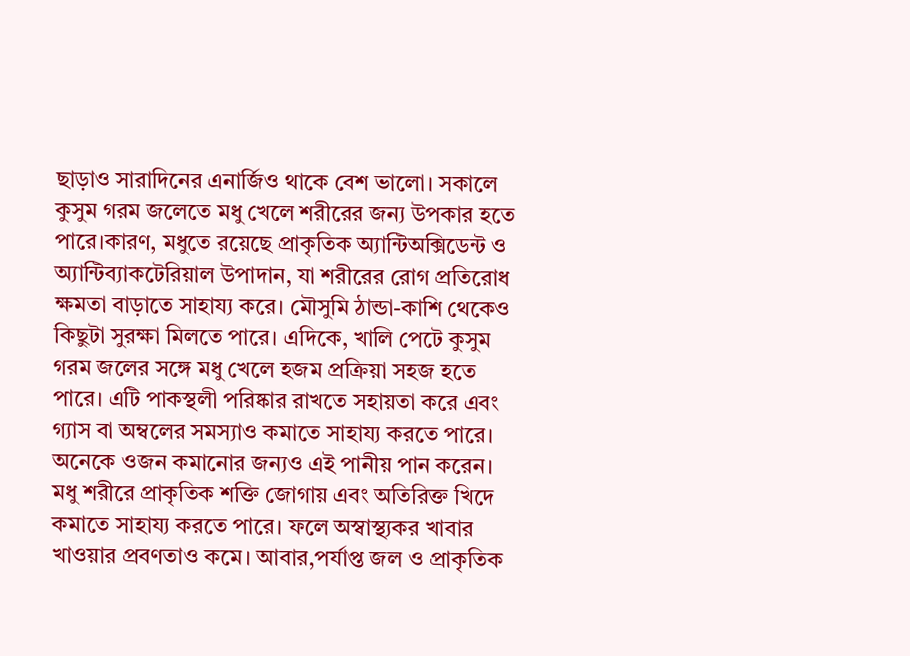ছাড়াও সারাদিনের এনার্জিও থাকে বেশ ভালো। সকালে কুসুম গরম জলেতে মধু খেলে শরীরের জন্য উপকার হতে পারে।কারণ, মধুতে রয়েছে প্রাকৃতিক অ্যান্টিঅক্সিডেন্ট ও অ্যান্টিব্যাকটেরিয়াল উপাদান, যা শরীরের রোগ প্রতিরোধ ক্ষমতা বাড়াতে সাহায্য করে। মৌসুমি ঠান্ডা-কাশি থেকেও কিছুটা সুরক্ষা মিলতে পারে। এদিকে, খালি পেটে কুসুম গরম জলের সঙ্গে মধু খেলে হজম প্রক্রিয়া সহজ হতে পারে। এটি পাকস্থলী পরিষ্কার রাখতে সহায়তা করে এবং গ্যাস বা অম্বলের সমস্যাও কমাতে সাহায্য করতে পারে। অনেকে ওজন কমানোর জন্যও এই পানীয় পান করেন। মধু শরীরে প্রাকৃতিক শক্তি জোগায় এবং অতিরিক্ত খিদে কমাতে সাহায্য করতে পারে। ফলে অস্বাস্থ্যকর খাবার খাওয়ার প্রবণতাও কমে। আবার,পর্যাপ্ত জল ও প্রাকৃতিক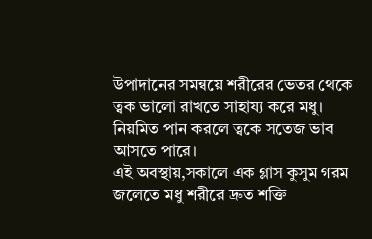উপাদানের সমন্বয়ে শরীরের ভেতর থেকে ত্বক ভালো রাখতে সাহায্য করে মধু। নিয়মিত পান করলে ত্বকে সতেজ ভাব আসতে পারে।
এই অবস্থায়,সকালে এক গ্লাস কুসুম গরম জলেতে মধু শরীরে দ্রুত শক্তি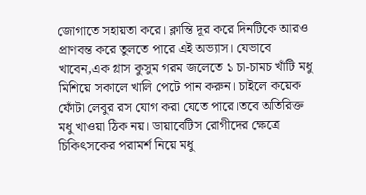জোগাতে সহায়তা করে। ক্লান্তি দূর করে দিনটিকে আরও প্রাণবন্ত করে তুলতে পারে এই অভ্যাস। যেভাবে খাবেন,এক গ্লাস কুসুম গরম জলেতে ১ চা-চামচ খাঁটি মধু মিশিয়ে সকালে খালি পেটে পান করুন। চাইলে কয়েক ফোঁটা লেবুর রস যোগ করা যেতে পারে।তবে অতিরিক্ত মধু খাওয়া ঠিক নয়। ডায়াবেটিস রোগীদের ক্ষেত্রে চিকিৎসকের পরামর্শ নিয়ে মধু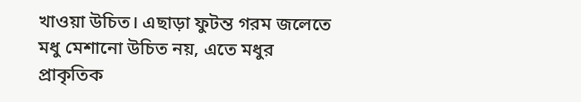খাওয়া উচিত। এছাড়া ফুটন্ত গরম জলেতে মধু মেশানো উচিত নয়, এতে মধুর প্রাকৃতিক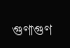গুণাগুণ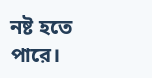নষ্ট হতে পারে।